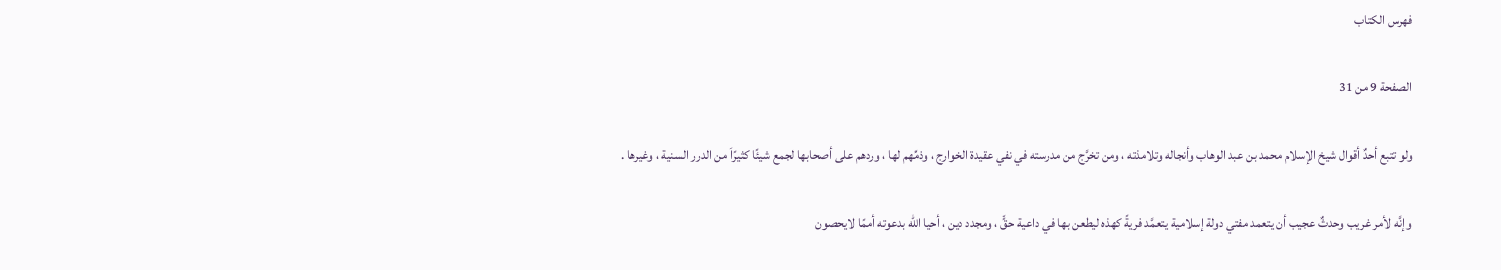فهرس الكتاب

الصفحة 9 من 31

ولو تتبع أحدٌ أقوال شيخ الإسلام محمد بن عبد الوهاب وأنجاله وتلامذته ، ومن تخرَّج من مدرسته في نفي عقيدة الخوارج ، وذمِّهم لها ، وردهم على أصحابها لجمع شيئًا كثيرًاَ من الدرر السنية ، وغيرها .

وإنَّه لأمر غريب وحدثٌ عجيب أن يتعمد مفتي دولة إسلامية يتعمَّد فريةً كهذه ليطعن بها في داعية حقٍّ ، ومجدد دين ، أحيا الله بدعوته أممًا لايحصون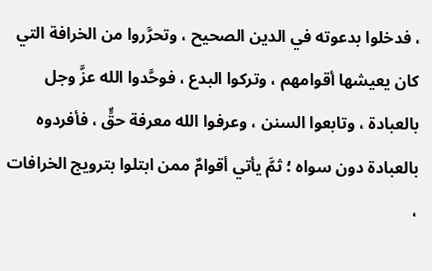، فدخلوا بدعوته في الدين الصحيح ، وتحرَّروا من الخرافة التي كان يعيشها أقوامهم ، وتركوا البدع ، فوحَّدوا الله عزَّ وجل بالعبادة ، وتابعوا السنن ، وعرفوا الله معرفة حقٍّ ، فأفردوه بالعبادة دون سواه ؛ ثمَّ يأتي أقوامٌ ممن ابتلوا بترويج الخرافات ،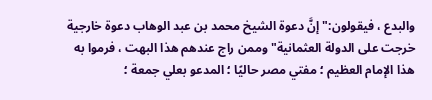والبدع ، فيقولون:"إنَّ دعوة الشيخ محمد بن عبد الوهاب دعوة خارجية خرجت على الدولة العثمانية"وممن راج عندهم هذا البهت ، فرموا به هذا الإمام العظيم ؛ مفتي مصر حاليًا ؛ المدعو بعلي جمعة ؛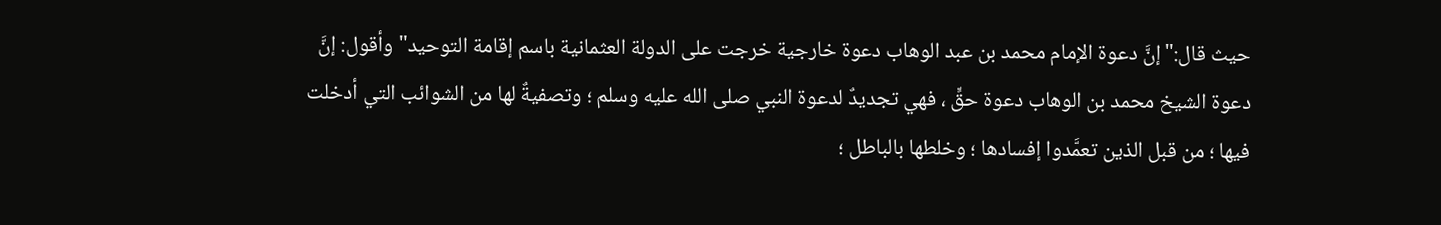حيث قال:"إنَّ دعوة الإمام محمد بن عبد الوهاب دعوة خارجية خرجت على الدولة العثمانية باسم إقامة التوحيد"وأقول: إنَّ دعوة الشيخ محمد بن الوهاب دعوة حقٍّ ، فهي تجديدٌ لدعوة النبي صلى الله عليه وسلم ؛ وتصفيةٌ لها من الشوائب التي أدخلت فيها ؛ من قبل الذين تعمَّدوا إفسادها ؛ وخلطها بالباطل ؛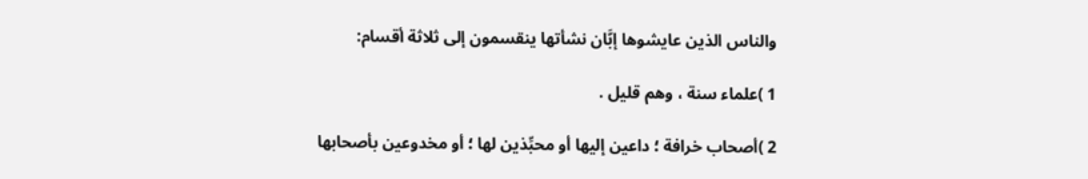والناس الذين عايشوها إبَّان نشأتها ينقسمون إلى ثلاثة أقسام:

1 )علماء سنة ، وهم قليل .

2 )أصحاب خرافة ؛ داعين إليها أو محبِّذين لها ؛ أو مخدوعين بأصحابها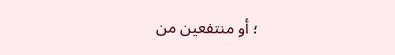؛ أو منتفعين من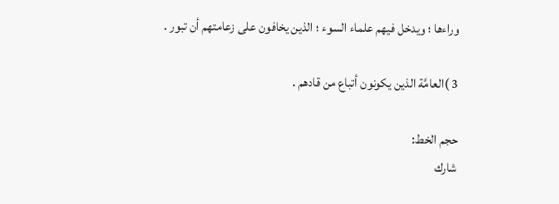وراءها ؛ ويدخل فيهم علماء السوء ؛ الذين يخافون على زعامتهم أن تبور .

3 )العامَّة الذين يكونون أتباع من قادهم .

حجم الخط:
شارك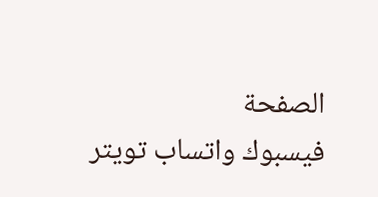الصفحة
فيسبوك واتساب تويتر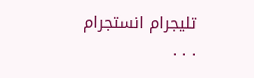تليجرام انستجرام
. . .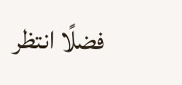فضلًا انتظر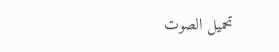تحميل الصوت